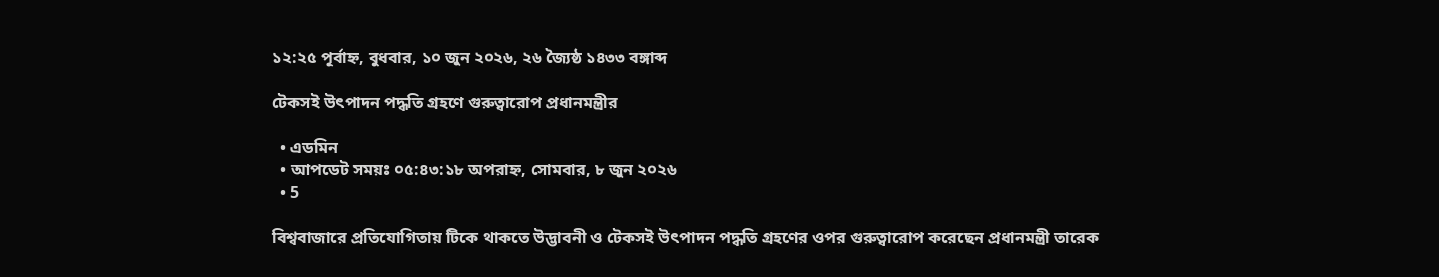১২:২৫ পূর্বাহ্ন, বুধবার, ১০ জুন ২০২৬, ২৬ জ্যৈষ্ঠ ১৪৩৩ বঙ্গাব্দ

টেকসই উৎপাদন পদ্ধতি গ্রহণে গুরুত্বারোপ প্রধানমন্ত্রীর

  • এডমিন
  • আপডেট সময়ঃ ০৫:৪৩:১৮ অপরাহ্ন, সোমবার, ৮ জুন ২০২৬
  • 5

বিশ্ববাজারে প্রতিযোগিতায় টিকে থাকতে উদ্ভাবনী ও টেকসই উৎপাদন পদ্ধতি গ্রহণের ওপর গুরুত্বারোপ করেছেন প্রধানমন্ত্রী তারেক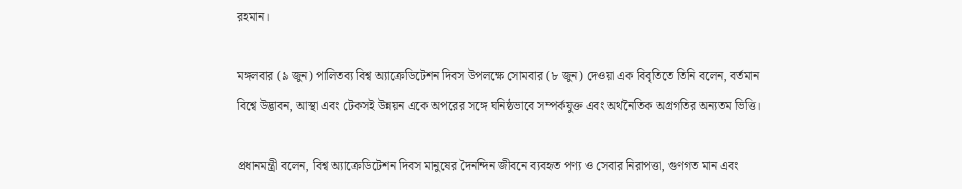রহমান।

মঙ্গলবার (৯ জুন) পালিতব্য বিশ্ব অ্যাক্রেডিটেশন দিবস উপলক্ষে সোমবার (৮ জুন) দেওয়া এক বিবৃতিতে তিনি বলেন, বর্তমান বিশ্বে উদ্ভাবন, আস্থা এবং টেকসই উন্নয়ন একে অপরের সঙ্গে ঘনিষ্ঠভাবে সম্পর্কযুক্ত এবং অর্থনৈতিক অগ্রগতির অন্যতম ভিত্তি।

প্রধানমন্ত্রী বলেন, বিশ্ব অ্যাক্রেডিটেশন দিবস মানুষের দৈনন্দিন জীবনে ব্যবহৃত পণ্য ও সেবার নিরাপত্তা, গুণগত মান এবং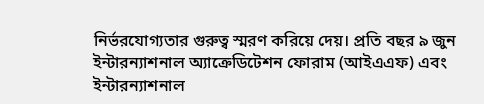নির্ভরযোগ্যতার গুরুত্ব স্মরণ করিয়ে দেয়। প্রতি বছর ৯ জুন ইন্টারন্যাশনাল অ্যাক্রেডিটেশন ফোরাম (আইএএফ) এবং ইন্টারন্যাশনাল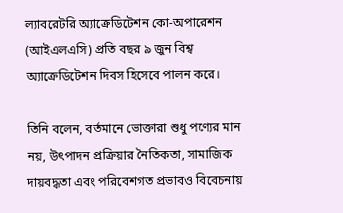ল্যাবরেটরি অ্যাক্রেডিটেশন কো-অপারেশন (আইএলএসি) প্রতি বছর ৯ জুন বিশ্ব অ্যাক্রেডিটেশন দিবস হিসেবে পালন করে।

তিনি বলেন, বর্তমানে ভোক্তারা শুধু পণ্যের মান নয়, উৎপাদন প্রক্রিয়ার নৈতিকতা, সামাজিক দায়বদ্ধতা এবং পরিবেশগত প্রভাবও বিবেচনায়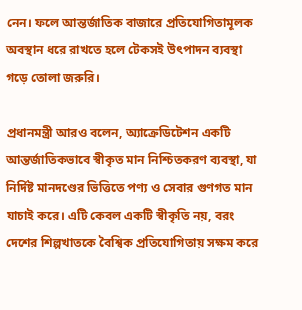নেন। ফলে আন্তর্জাতিক বাজারে প্রতিযোগিতামূলক অবস্থান ধরে রাখতে হলে টেকসই উৎপাদন ব্যবস্থা গড়ে তোলা জরুরি।

প্রধানমন্ত্রী আরও বলেন, অ্যাক্রেডিটেশন একটি আন্তর্জাতিকভাবে স্বীকৃত মান নিশ্চিতকরণ ব্যবস্থা, যা নির্দিষ্ট মানদণ্ডের ভিত্তিতে পণ্য ও সেবার গুণগত মান যাচাই করে। এটি কেবল একটি স্বীকৃতি নয়, বরং দেশের শিল্পখাতকে বৈশ্বিক প্রতিযোগিতায় সক্ষম করে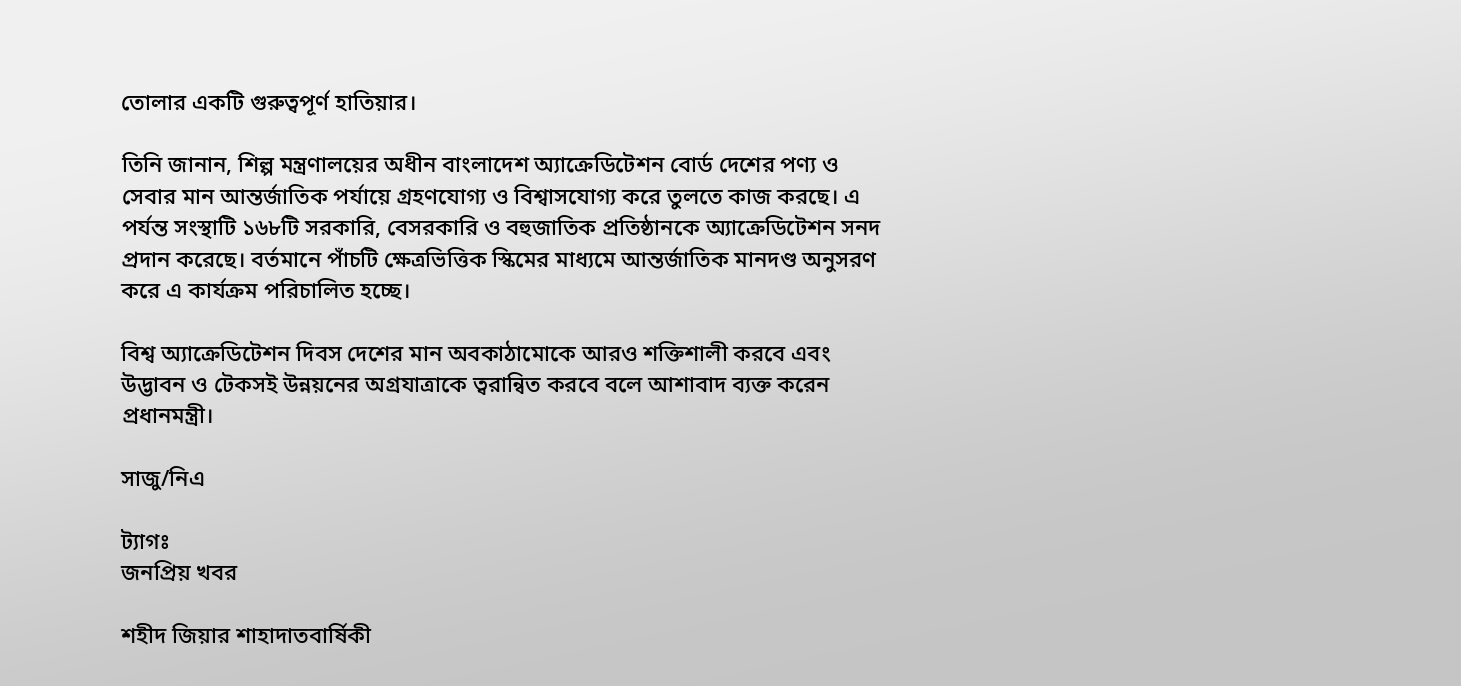তোলার একটি গুরুত্বপূর্ণ হাতিয়ার।

তিনি জানান, শিল্প মন্ত্রণালয়ের অধীন বাংলাদেশ অ্যাক্রেডিটেশন বোর্ড দেশের পণ্য ও সেবার মান আন্তর্জাতিক পর্যায়ে গ্রহণযোগ্য ও বিশ্বাসযোগ্য করে তুলতে কাজ করছে। এ পর্যন্ত সংস্থাটি ১৬৮টি সরকারি, বেসরকারি ও বহুজাতিক প্রতিষ্ঠানকে অ্যাক্রেডিটেশন সনদ প্রদান করেছে। বর্তমানে পাঁচটি ক্ষেত্রভিত্তিক স্কিমের মাধ্যমে আন্তর্জাতিক মানদণ্ড অনুসরণ করে এ কার্যক্রম পরিচালিত হচ্ছে।

বিশ্ব অ্যাক্রেডিটেশন দিবস দেশের মান অবকাঠামোকে আরও শক্তিশালী করবে এবং উদ্ভাবন ও টেকসই উন্নয়নের অগ্রযাত্রাকে ত্বরান্বিত করবে বলে আশাবাদ ব্যক্ত করেন প্রধানমন্ত্রী।

সাজু/নিএ

ট্যাগঃ
জনপ্রিয় খবর

শহীদ জিয়ার শাহাদাতবার্ষিকী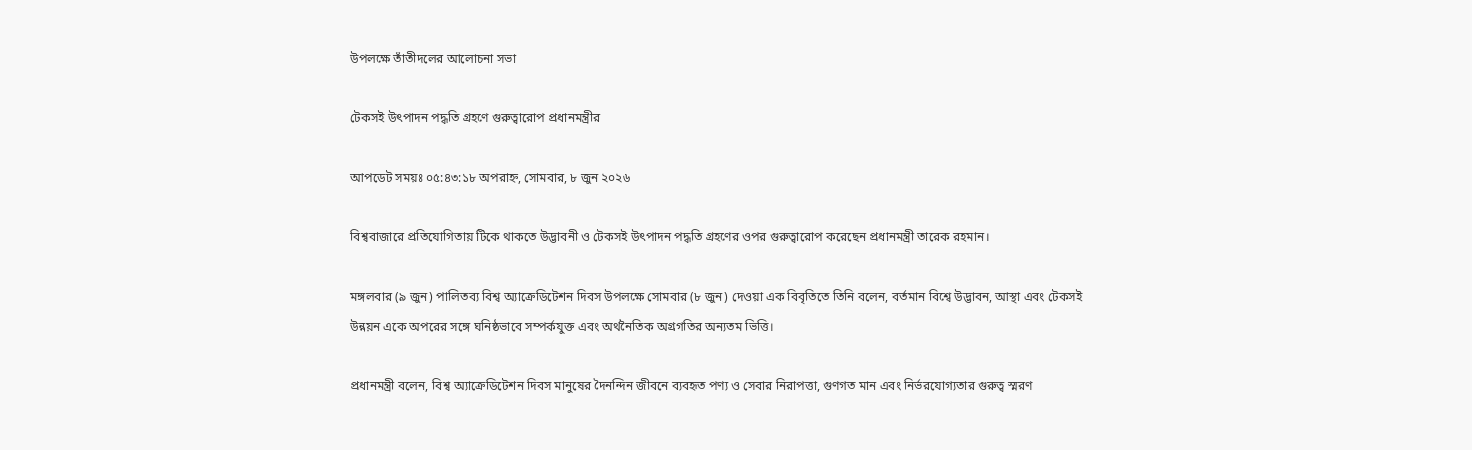উপলক্ষে তাঁতীদলের আলোচনা সভা

টেকসই উৎপাদন পদ্ধতি গ্রহণে গুরুত্বারোপ প্রধানমন্ত্রীর

আপডেট সময়ঃ ০৫:৪৩:১৮ অপরাহ্ন, সোমবার, ৮ জুন ২০২৬

বিশ্ববাজারে প্রতিযোগিতায় টিকে থাকতে উদ্ভাবনী ও টেকসই উৎপাদন পদ্ধতি গ্রহণের ওপর গুরুত্বারোপ করেছেন প্রধানমন্ত্রী তারেক রহমান।

মঙ্গলবার (৯ জুন) পালিতব্য বিশ্ব অ্যাক্রেডিটেশন দিবস উপলক্ষে সোমবার (৮ জুন) দেওয়া এক বিবৃতিতে তিনি বলেন, বর্তমান বিশ্বে উদ্ভাবন, আস্থা এবং টেকসই উন্নয়ন একে অপরের সঙ্গে ঘনিষ্ঠভাবে সম্পর্কযুক্ত এবং অর্থনৈতিক অগ্রগতির অন্যতম ভিত্তি।

প্রধানমন্ত্রী বলেন, বিশ্ব অ্যাক্রেডিটেশন দিবস মানুষের দৈনন্দিন জীবনে ব্যবহৃত পণ্য ও সেবার নিরাপত্তা, গুণগত মান এবং নির্ভরযোগ্যতার গুরুত্ব স্মরণ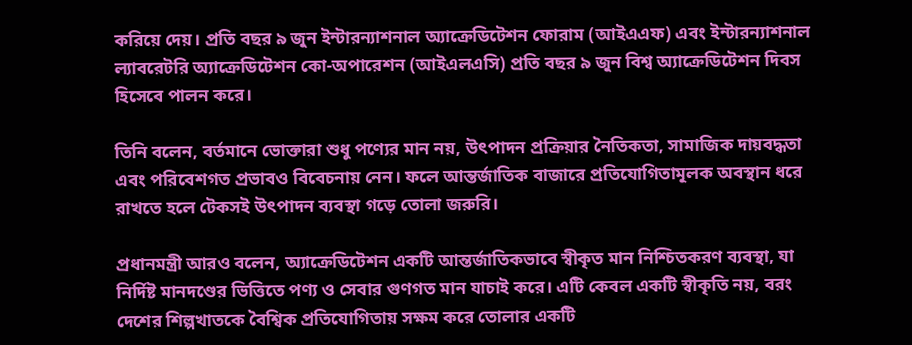করিয়ে দেয়। প্রতি বছর ৯ জুন ইন্টারন্যাশনাল অ্যাক্রেডিটেশন ফোরাম (আইএএফ) এবং ইন্টারন্যাশনাল ল্যাবরেটরি অ্যাক্রেডিটেশন কো-অপারেশন (আইএলএসি) প্রতি বছর ৯ জুন বিশ্ব অ্যাক্রেডিটেশন দিবস হিসেবে পালন করে।

তিনি বলেন, বর্তমানে ভোক্তারা শুধু পণ্যের মান নয়, উৎপাদন প্রক্রিয়ার নৈতিকতা, সামাজিক দায়বদ্ধতা এবং পরিবেশগত প্রভাবও বিবেচনায় নেন। ফলে আন্তর্জাতিক বাজারে প্রতিযোগিতামূলক অবস্থান ধরে রাখতে হলে টেকসই উৎপাদন ব্যবস্থা গড়ে তোলা জরুরি।

প্রধানমন্ত্রী আরও বলেন, অ্যাক্রেডিটেশন একটি আন্তর্জাতিকভাবে স্বীকৃত মান নিশ্চিতকরণ ব্যবস্থা, যা নির্দিষ্ট মানদণ্ডের ভিত্তিতে পণ্য ও সেবার গুণগত মান যাচাই করে। এটি কেবল একটি স্বীকৃতি নয়, বরং দেশের শিল্পখাতকে বৈশ্বিক প্রতিযোগিতায় সক্ষম করে তোলার একটি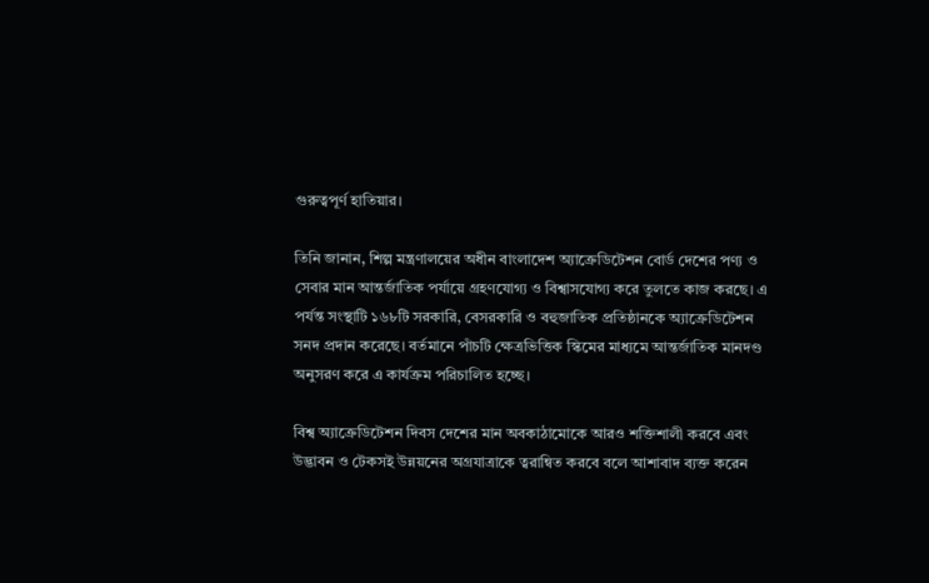গুরুত্বপূর্ণ হাতিয়ার।

তিনি জানান, শিল্প মন্ত্রণালয়ের অধীন বাংলাদেশ অ্যাক্রেডিটেশন বোর্ড দেশের পণ্য ও সেবার মান আন্তর্জাতিক পর্যায়ে গ্রহণযোগ্য ও বিশ্বাসযোগ্য করে তুলতে কাজ করছে। এ পর্যন্ত সংস্থাটি ১৬৮টি সরকারি, বেসরকারি ও বহুজাতিক প্রতিষ্ঠানকে অ্যাক্রেডিটেশন সনদ প্রদান করেছে। বর্তমানে পাঁচটি ক্ষেত্রভিত্তিক স্কিমের মাধ্যমে আন্তর্জাতিক মানদণ্ড অনুসরণ করে এ কার্যক্রম পরিচালিত হচ্ছে।

বিশ্ব অ্যাক্রেডিটেশন দিবস দেশের মান অবকাঠামোকে আরও শক্তিশালী করবে এবং উদ্ভাবন ও টেকসই উন্নয়নের অগ্রযাত্রাকে ত্বরান্বিত করবে বলে আশাবাদ ব্যক্ত করেন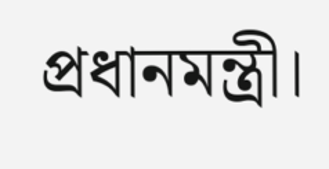প্রধানমন্ত্রী।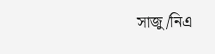সাজু/নিএ